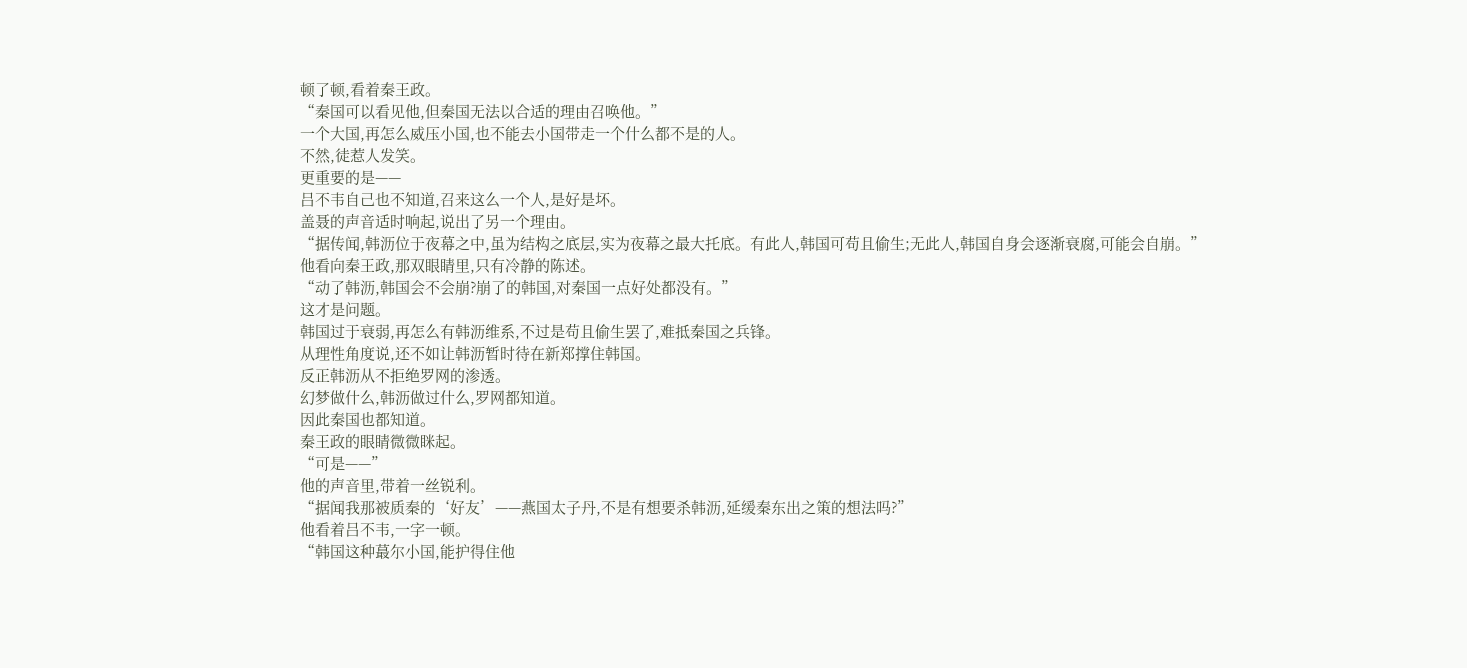顿了顿,看着秦王政。
“秦国可以看见他,但秦国无法以合适的理由召唤他。”
一个大国,再怎么威压小国,也不能去小国带走一个什么都不是的人。
不然,徒惹人发笑。
更重要的是——
吕不韦自己也不知道,召来这么一个人,是好是坏。
盖聂的声音适时响起,说出了另一个理由。
“据传闻,韩沥位于夜幕之中,虽为结构之底层,实为夜幕之最大托底。有此人,韩国可苟且偷生;无此人,韩国自身会逐渐衰腐,可能会自崩。”
他看向秦王政,那双眼睛里,只有冷静的陈述。
“动了韩沥,韩国会不会崩?崩了的韩国,对秦国一点好处都没有。”
这才是问题。
韩国过于衰弱,再怎么有韩沥维系,不过是苟且偷生罢了,难抵秦国之兵锋。
从理性角度说,还不如让韩沥暂时待在新郑撑住韩国。
反正韩沥从不拒绝罗网的渗透。
幻梦做什么,韩沥做过什么,罗网都知道。
因此秦国也都知道。
秦王政的眼睛微微眯起。
“可是——”
他的声音里,带着一丝锐利。
“据闻我那被质秦的‘好友’——燕国太子丹,不是有想要杀韩沥,延缓秦东出之策的想法吗?”
他看着吕不韦,一字一顿。
“韩国这种蕞尔小国,能护得住他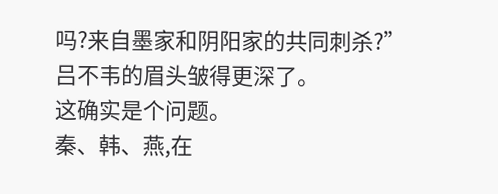吗?来自墨家和阴阳家的共同刺杀?”
吕不韦的眉头皱得更深了。
这确实是个问题。
秦、韩、燕,在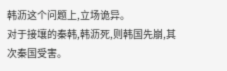韩沥这个问题上,立场诡异。
对于接壤的秦韩,韩沥死,则韩国先崩,其次秦国受害。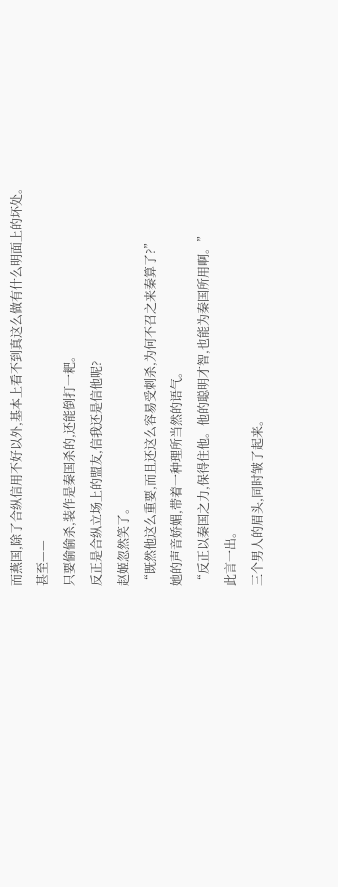而燕国,除了合纵信用不好以外,基本上看不到真这么做有什么明面上的坏处。
甚至——
只要偷偷杀,装作是秦国杀的,还能倒打一耙。
反正是合纵立场上的盟友,信我还是信他呢?
赵姬忽然笑了。
“既然他这么重要,而且还这么容易受刺杀,为何不召之来秦算了?”
她的声音娇媚,带着一种理所当然的语气。
“反正以秦国之力,保得住他。他的聪明才智,也能为秦国所用啊。”
此言一出。
三个男人的眉头,同时皱了起来。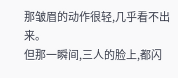那皱眉的动作很轻,几乎看不出来。
但那一瞬间,三人的脸上,都闪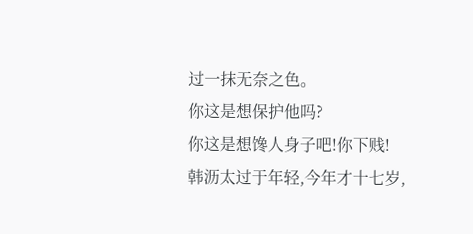过一抹无奈之色。
你这是想保护他吗?
你这是想馋人身子吧!你下贱!
韩沥太过于年轻,今年才十七岁,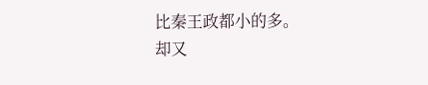比秦王政都小的多。
却又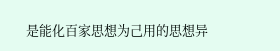是能化百家思想为己用的思想异